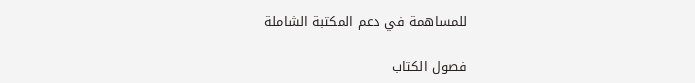للمساهمة في دعم المكتبة الشاملة

فصول الكتاب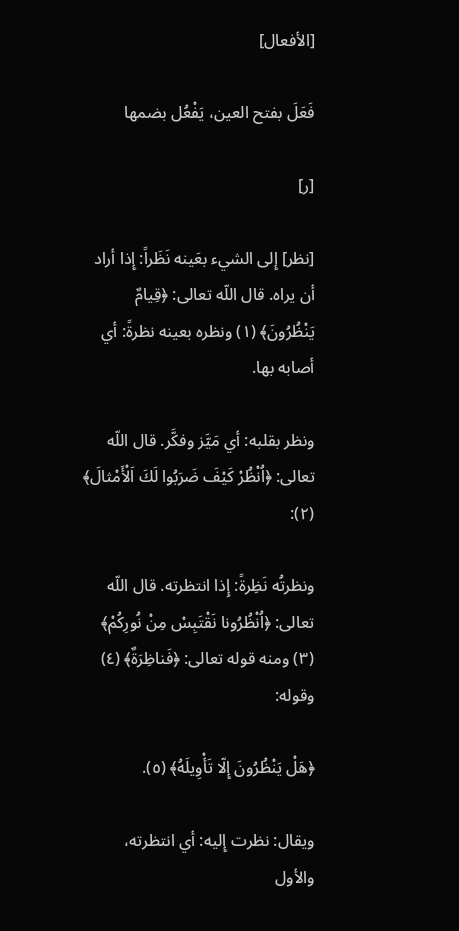[الأفعال]

فَعَلَ بفتح العين، يَفْعُل بضمها

[ر]

[نظر] إِلى الشيء بعَينه نَظَراً: إِذا أراد أن يراه. قال اللّه تعالى: ﴿قِيامٌ يَنْظُرُونَ﴾ (١) ونظره بعينه نظرةً: أي أصابه بها.

ونظر بقلبه: أي مَيَّز وفكَّر. قال اللّه تعالى: ﴿اُنْظُرْ كَيْفَ ضَرَبُوا لَكَ اَلْأَمْثالَ﴾ (٢):

ونظرتُه نَظِرةً: إِذا انتظرته. قال اللّه تعالى: ﴿اُنْظُرُونا نَقْتَبِسْ مِنْ نُورِكُمْ﴾ (٣) ومنه قوله تعالى: ﴿فَناظِرَةٌ﴾ (٤) وقوله:

﴿هَلْ يَنْظُرُونَ إِلّا تَأْوِيلَهُ﴾ (٥).

ويقال: نظرت إِليه: أي انتظرته، والأول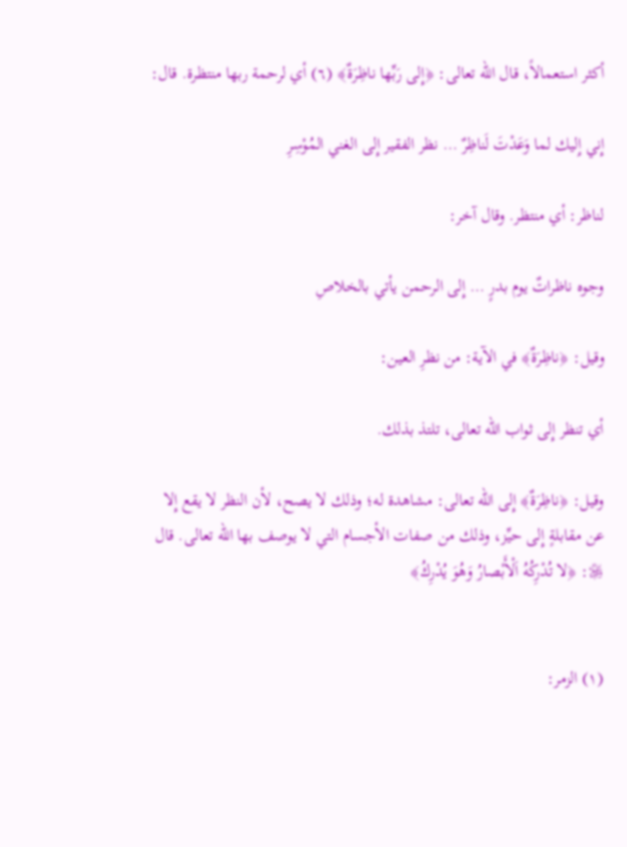أكثر استعمالاً، قال اللّه تعالى: ﴿إِلى رَبِّها ناظِرَةٌ﴾ (٦) أي لرحمة ربها منتظرة. قال:

إِني إِليك لما وَعَدْتَ لَناظِرٌ … نظر الفقير إِلى الغني المُوْسِرِ

لناظر: أي منتظر. وقال آخر:

وجوه ناظراتٌ يوم بدرٍ … إِلى الرحمن يأتي بالخلاصِ

وقيل: ﴿ناظِرَةٌ﴾ في الآية: من نظرِ العين:

أي تنظر إِلى ثواب اللّه تعالى، تلتذ بذلك.

وقيل: ﴿ناظِرَةٌ﴾ إِلى اللّه تعالى: مشاهدة له؛ وذلك لا يصح، لأن النظر لا يقع إِلا عن مقابلةٍ إِلى حيِّز، وذلك من صفات الأجسام التي لا يوصف بها اللّه تعالى. قال ﷿: ﴿لا تُدْرِكُهُ اَلْأَبْصارُ وَهُوَ يُدْرِكُ﴾


(١) الزمر: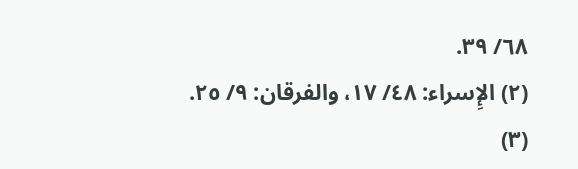٦٨/ ٣٩.
(٢) الإِسراء: ٤٨/ ١٧، والفرقان: ٩/ ٢٥.
(٣)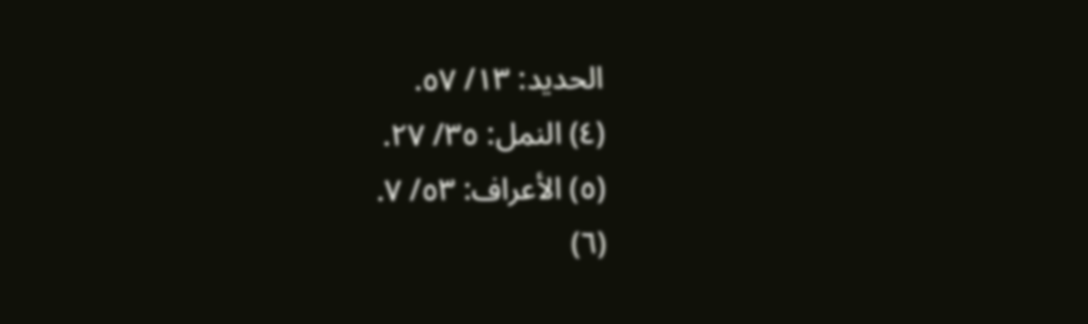الحديد: ١٣/ ٥٧.
(٤) النمل: ٣٥/ ٢٧.
(٥) الأعراف: ٥٣/ ٧.
(٦)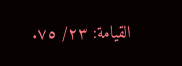القيامة: ٢٣/ ٧٥.